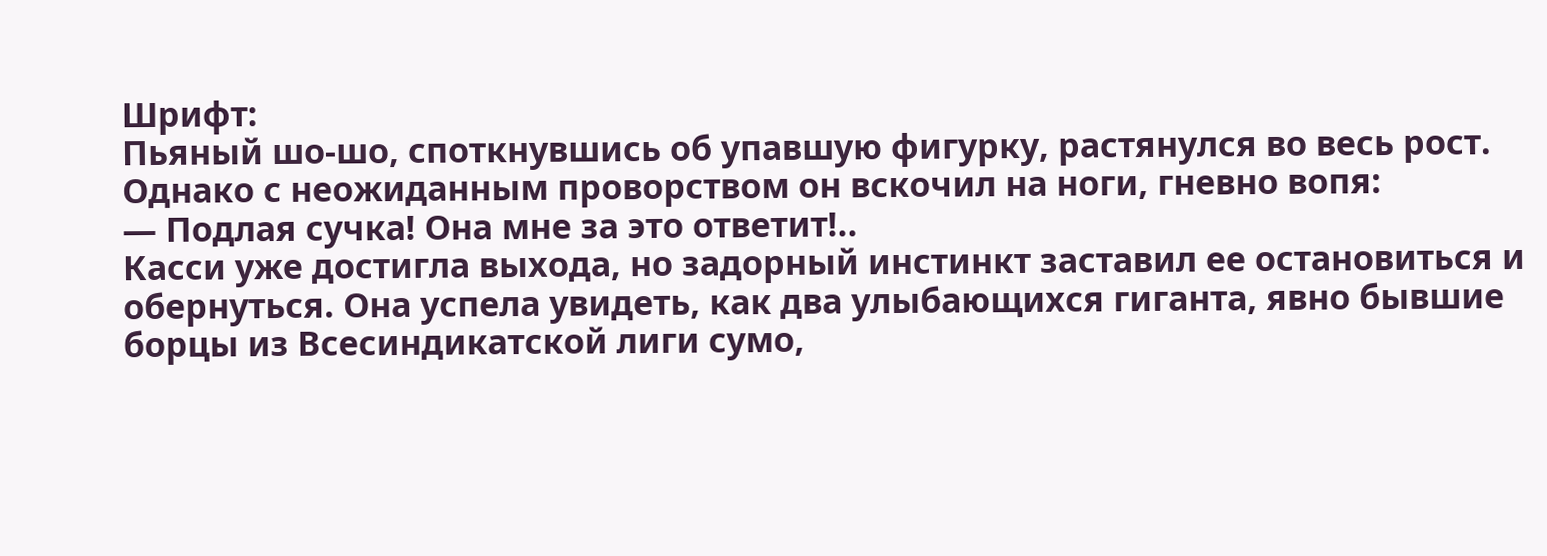Шрифт:
Пьяный шо-шо, споткнувшись об упавшую фигурку, растянулся во весь рост. Однако с неожиданным проворством он вскочил на ноги, гневно вопя:
— Подлая сучка! Она мне за это ответит!..
Касси уже достигла выхода, но задорный инстинкт заставил ее остановиться и обернуться. Она успела увидеть, как два улыбающихся гиганта, явно бывшие борцы из Всесиндикатской лиги сумо,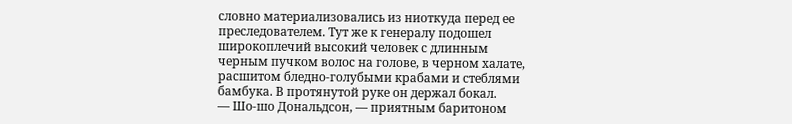словно материализовались из ниоткуда перед ее преследователем. Тут же к генералу подошел широкоплечий высокий человек с длинным черным пучком волос на голове, в черном халате, расшитом бледно-голубыми крабами и стеблями бамбука. В протянутой руке он держал бокал.
— Шо-шо Дональдсон, — приятным баритоном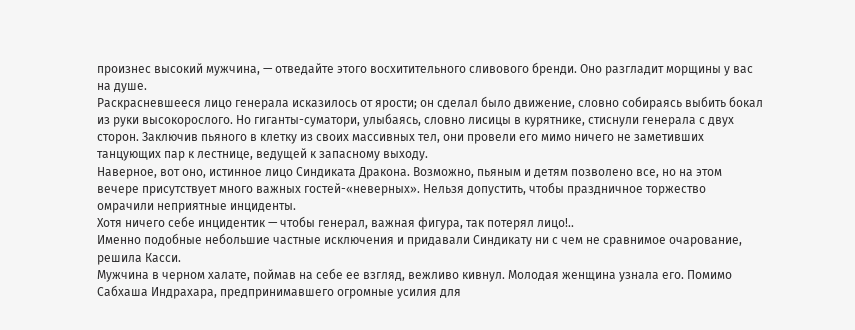произнес высокий мужчина, — отведайте этого восхитительного сливового бренди. Оно разгладит морщины у вас на душе.
Раскрасневшееся лицо генерала исказилось от ярости; он сделал было движение, словно собираясь выбить бокал из руки высокорослого. Но гиганты-суматори, улыбаясь, словно лисицы в курятнике, стиснули генерала с двух сторон. Заключив пьяного в клетку из своих массивных тел, они провели его мимо ничего не заметивших танцующих пар к лестнице, ведущей к запасному выходу.
Наверное, вот оно, истинное лицо Синдиката Дракона. Возможно, пьяным и детям позволено все, но на этом вечере присутствует много важных гостей-«неверных». Нельзя допустить, чтобы праздничное торжество омрачили неприятные инциденты.
Хотя ничего себе инцидентик — чтобы генерал, важная фигура, так потерял лицо!..
Именно подобные небольшие частные исключения и придавали Синдикату ни с чем не сравнимое очарование, решила Касси.
Мужчина в черном халате, поймав на себе ее взгляд, вежливо кивнул. Молодая женщина узнала его. Помимо Сабхаша Индрахара, предпринимавшего огромные усилия для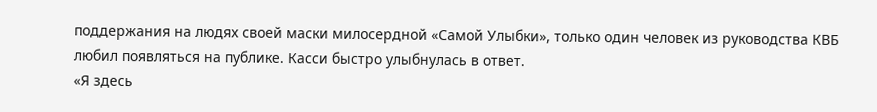поддержания на людях своей маски милосердной «Самой Улыбки», только один человек из руководства КВБ любил появляться на публике. Касси быстро улыбнулась в ответ.
«Я здесь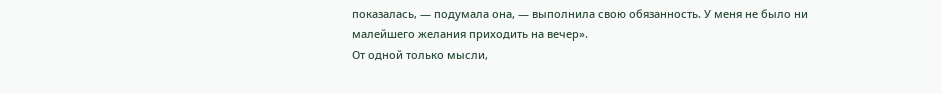показалась, — подумала она, — выполнила свою обязанность. У меня не было ни малейшего желания приходить на вечер».
От одной только мысли,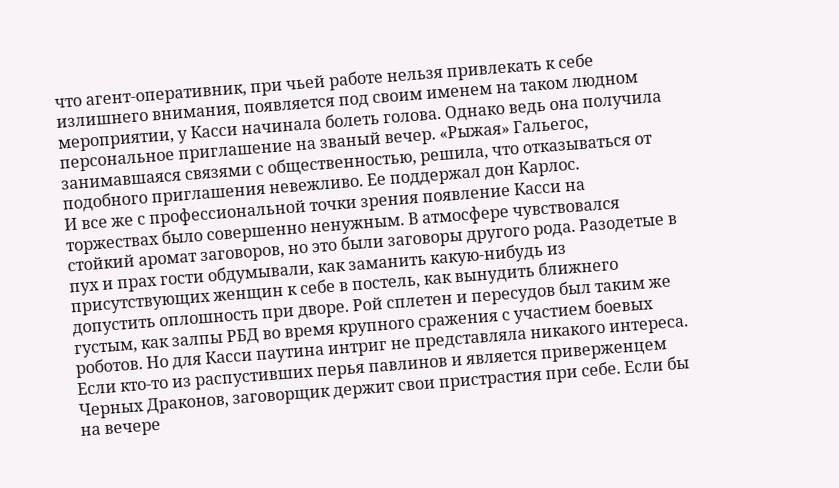что агент-оперативник, при чьей работе нельзя привлекать к себе излишнего внимания, появляется под своим именем на таком людном мероприятии, у Касси начинала болеть голова. Однако ведь она получила персональное приглашение на званый вечер. «Рыжая» Гальегос, занимавшаяся связями с общественностью, решила, что отказываться от подобного приглашения невежливо. Ее поддержал дон Карлос.
И все же с профессиональной точки зрения появление Касси на торжествах было совершенно ненужным. В атмосфере чувствовался стойкий аромат заговоров, но это были заговоры другого рода. Разодетые в пух и прах гости обдумывали, как заманить какую-нибудь из присутствующих женщин к себе в постель, как вынудить ближнего допустить оплошность при дворе. Рой сплетен и пересудов был таким же густым, как залпы РБД во время крупного сражения с участием боевых роботов. Но для Касси паутина интриг не представляла никакого интереса. Если кто-то из распустивших перья павлинов и является приверженцем Черных Драконов, заговорщик держит свои пристрастия при себе. Если бы на вечере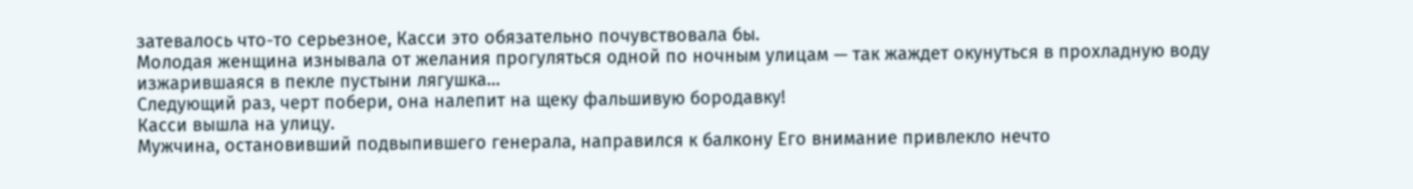затевалось что-то серьезное, Касси это обязательно почувствовала бы.
Молодая женщина изнывала от желания прогуляться одной по ночным улицам — так жаждет окунуться в прохладную воду изжарившаяся в пекле пустыни лягушка…
Следующий раз, черт побери, она налепит на щеку фальшивую бородавку!
Касси вышла на улицу.
Мужчина, остановивший подвыпившего генерала, направился к балкону Его внимание привлекло нечто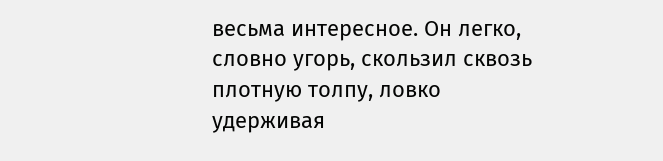весьма интересное. Он легко, словно угорь, скользил сквозь плотную толпу, ловко удерживая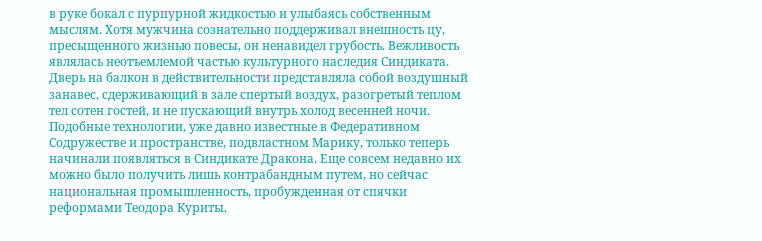в руке бокал с пурпурной жидкостью и улыбаясь собственным мыслям. Хотя мужчина сознательно поддерживал внешность цу, пресыщенного жизнью повесы, он ненавидел грубость. Вежливость являлась неотъемлемой частью культурного наследия Синдиката.
Дверь на балкон в действительности представляла собой воздушный занавес, сдерживающий в зале спертый воздух, разогретый теплом тел сотен гостей, и не пускающий внутрь холод весенней ночи. Подобные технологии, уже давно известные в Федеративном Содружестве и пространстве, подвластном Марику, только теперь начинали появляться в Синдикате Дракона. Еще совсем недавно их можно было получить лишь контрабандным путем, но сейчас национальная промышленность, пробужденная от спячки реформами Теодора Куриты,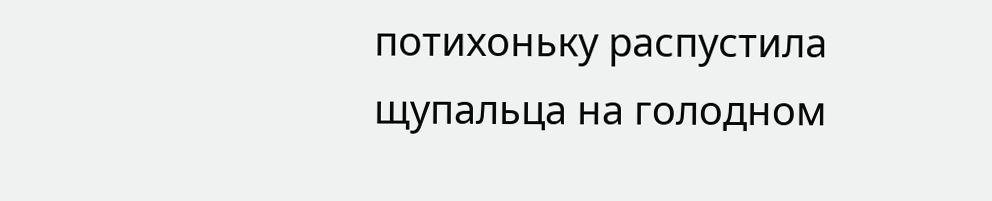потихоньку распустила щупальца на голодном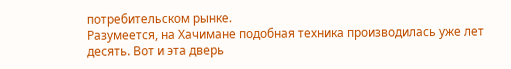потребительском рынке.
Разумеется, на Хачимане подобная техника производилась уже лет десять. Вот и эта дверь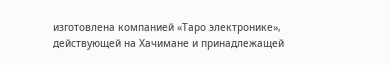изготовлена компанией «Таро электронике», действующей на Хачимане и принадлежащей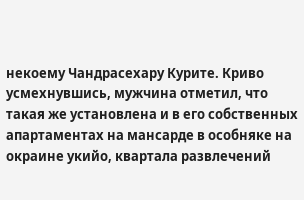некоему Чандрасехару Курите. Криво усмехнувшись, мужчина отметил, что такая же установлена и в его собственных апартаментах на мансарде в особняке на окраине укийо, квартала развлечений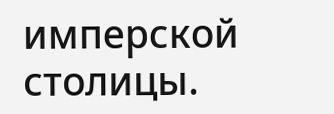имперской столицы.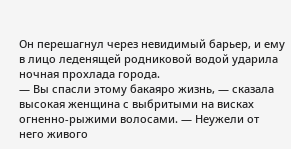Он перешагнул через невидимый барьер, и ему в лицо леденящей родниковой водой ударила ночная прохлада города.
— Вы спасли этому бакаяро жизнь, — сказала высокая женщина с выбритыми на висках огненно-рыжими волосами. — Неужели от него живого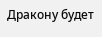Дракону будет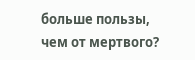больше пользы, чем от мертвого?